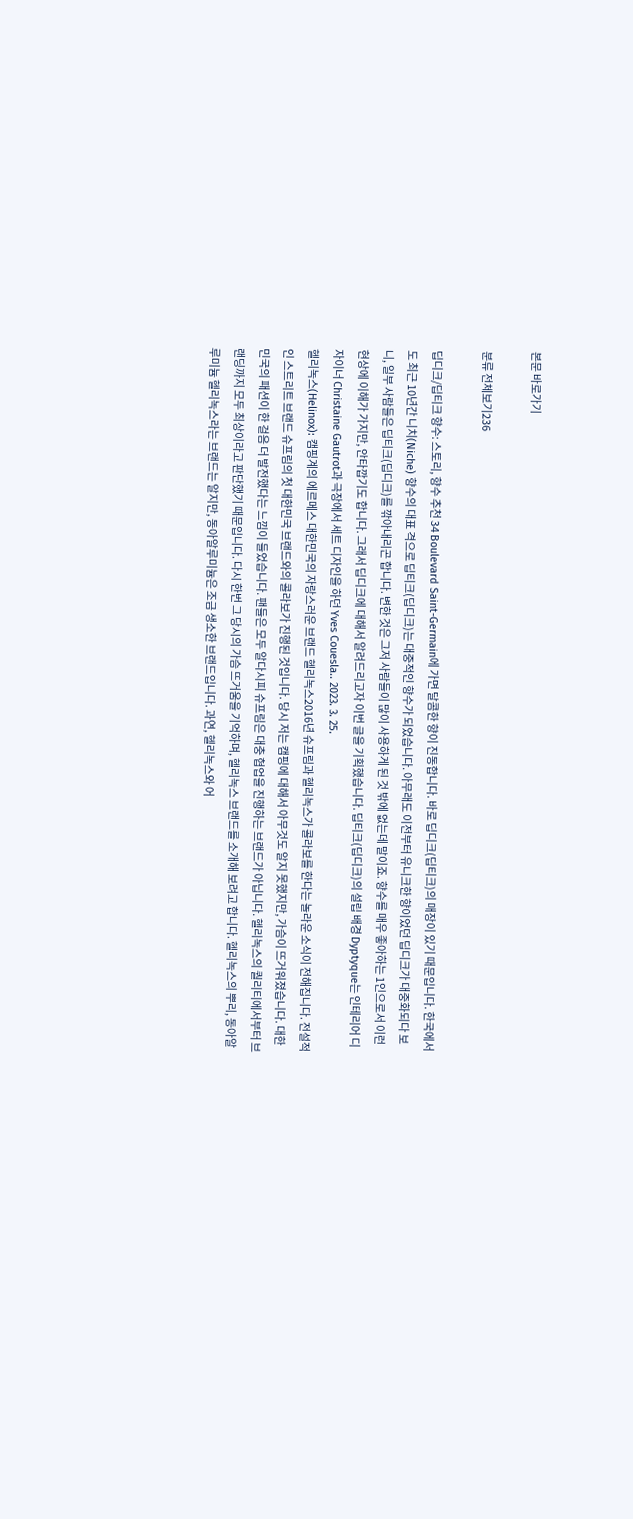본문 바로가기

분류 전체보기236

딥디크/딥티크 향수: 스토리, 향수 추천 34 Boulevard Saint-Germain에 가면 달콤한 향이 진동합니다. 바로 딥디크(딥티크)의 매장이 있기 때문입니다. 한국에서도 최근 10년간 니치(Niche) 향수의 대표 격으로 딥티크(딥디크)는 대중적인 향수가 되었습니다. 아무래도 이전부터 유니크한 향이었던 딥디크가 대중화되다 보니, 일부 사람들은 딥티크(딥디크)를 깎아내리곤 합니다. 변한 것은 그저 사람들이 많이 사용하게 된 것 밖에 없는데 말이죠. 향수를 매우 좋아하는 1인으로서 이런 현상에 이해가 가지만, 안타깝기도 합니다. 그래서 딥디크에 대해서 알려드리고자 이번 글을 기획했습니다. 딥티크(딥디크)의 설립 배경 Dyptyque는 인테리어 디자이너 Christaine Gautrot과 극장에서 세트 디자인을 하던 Yves Couesla.. 2023. 3. 25.
헬리녹스(Helinox): 캠핑계의 에르메스 대한민국의 자랑스러운 브랜드 헬리녹스2016년 슈프림과 헬리녹스가 콜라보를 한다는 놀라운 소식이 전해집니다. 전설적인 스트리트 브랜드 슈프림의 첫 대한민국 브랜드와의 콜라보가 진행된 것입니다. 당시 저는 캠핑에 대해서 아무것도 알지 못했지만, 가슴이 뜨거워졌습니다. 대한민국의 패션이 한 걸음 더 발전했다는 느낌이 들었습니다. 팬들은 모두 알다시피 슈프림은 대충 협업을 진행하는 브랜드가 아닙니다. 헬리녹스의 퀄리티에서부터 브랜딩까지 모두 최상이라고 판단했기 때문입니다. 다시 한번 그 당시의 가슴 뜨거움을 기억하며, 헬리녹스 브랜드를 소개해 보려고 합니다. 헬리녹스의 뿌리, 동아알루미늄 헬리녹스라는 브랜드는 알지만, 동아알루미늄은 조금 생소한 브랜드입니다. 과연, 헬리녹스와 어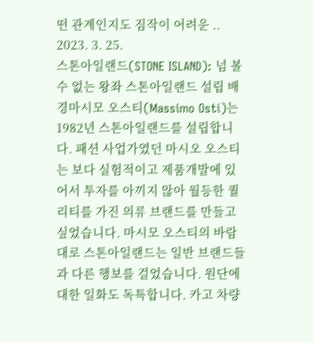떤 관계인지도 짐작이 어려운 .. 2023. 3. 25.
스톤아일랜드(STONE ISLAND): 넘 볼수 없는 왕좌 스톤아일랜드 설립 배경마시모 오스티(Massimo Osti)는 1982년 스톤아일랜드를 설립합니다. 패션 사업가였던 마시오 오스티는 보다 실험적이고 제품개발에 있어서 투자를 아끼지 않아 월등한 퀄리티를 가진 의류 브랜드를 만들고 싶었습니다. 마시모 오스티의 바람대로 스톤아일랜드는 일반 브랜드들과 다른 행보를 걸었습니다. 원단에 대한 일화도 독특합니다. 카고 차량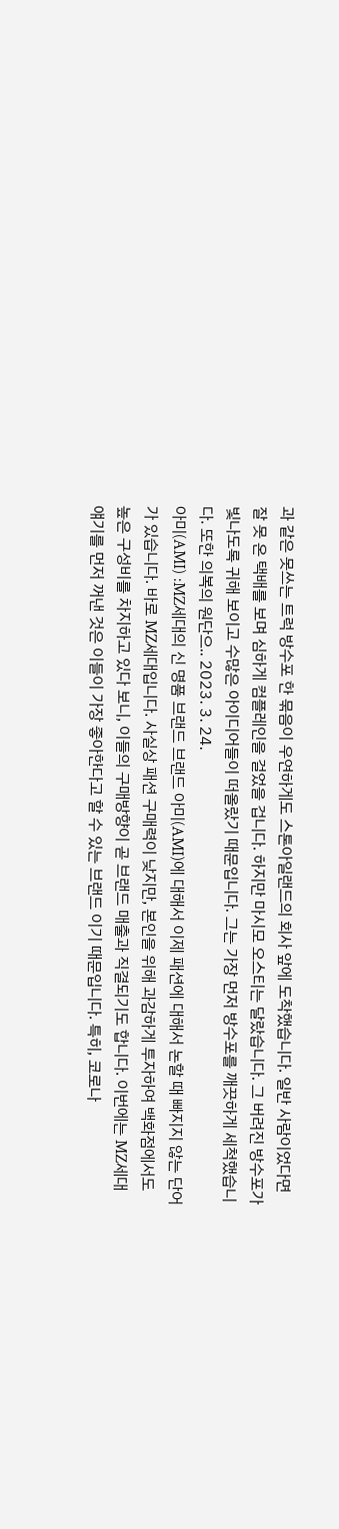과 같은 못쓰는 트럭 방수포 한 묶음이 우연하게도 스톤아일랜드의 회사 앞에 도착했습니다. 일반 사람이었다면 잘 못 온 택배를 보며 심하게 컴플레인을 걸었을 겁니다. 하지만 마시모 오스티는 달랐습니다. 그 버려진 방수포가 빛나도록 귀해 보이고 수많은 아이디어들이 떠올랐기 때문입니다. 그는 가장 먼저 방수포를 깨끗하게 세척했습니다. 또한 의복의 원단으.. 2023. 3. 24.
아미(AMI) :MZ세대의 신 명품 브랜드 브랜드 아미(AMI)에 대해서 이제 패션에 대해서 논할 때 빠지지 않는 단어가 있습니다. 바로 MZ세대입니다. 사실상 패션 구매력이 낮지만, 본인을 위해 과감하게 투자하여 백화점에서도 높은 구성비를 차지하고 있다 보니, 이들의 구매방향이 곧 브랜드 매출과 직결되기도 합니다. 이번에는 MZ세대 얘기를 먼저 꺼낸 것은 이들이 가장 좋아한다고 할 수 있는 브랜드 이기 때문입니다. 특히, 코로나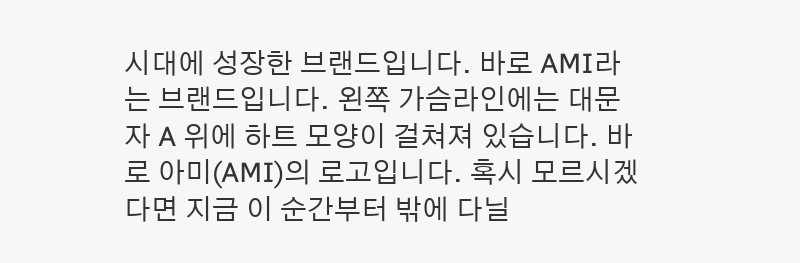시대에 성장한 브랜드입니다. 바로 AMI라는 브랜드입니다. 왼쪽 가슴라인에는 대문자 A 위에 하트 모양이 걸쳐져 있습니다. 바로 아미(AMI)의 로고입니다. 혹시 모르시겠다면 지금 이 순간부터 밖에 다닐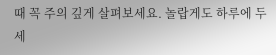때 꼭 주의 깊게 살펴보세요. 놀랍게도 하루에 두 세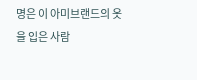명은 이 아미브랜드의 옷을 입은 사람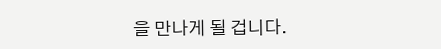을 만나게 될 겁니다.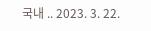국내 .. 2023. 3. 22.